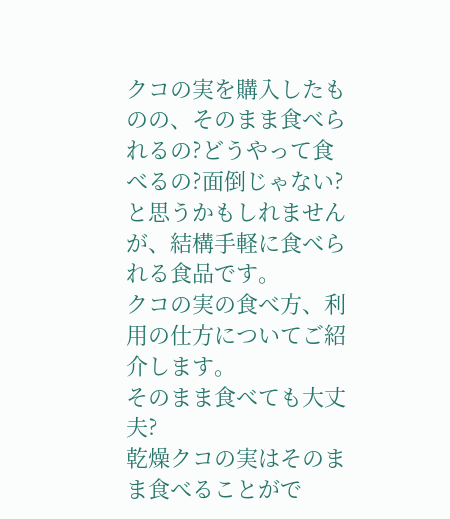クコの実を購入したものの、そのまま食べられるの?どうやって食べるの?面倒じゃない?と思うかもしれませんが、結構手軽に食べられる食品です。
クコの実の食べ方、利用の仕方についてご紹介します。
そのまま食べても大丈夫?
乾燥クコの実はそのまま食べることがで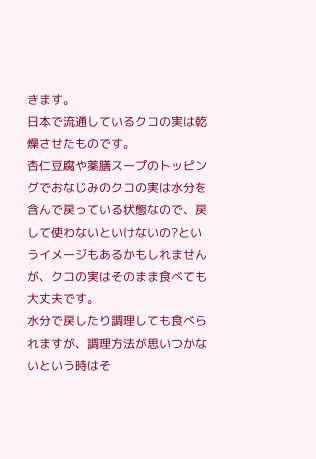きます。
日本で流通しているクコの実は乾燥させたものです。
杏仁豆腐や薬膳スープのトッピングでおなじみのクコの実は水分を含んで戻っている状態なので、戻して使わないといけないの?というイメージもあるかもしれませんが、クコの実はそのまま食べても大丈夫です。
水分で戻したり調理しても食べられますが、調理方法が思いつかないという時はそ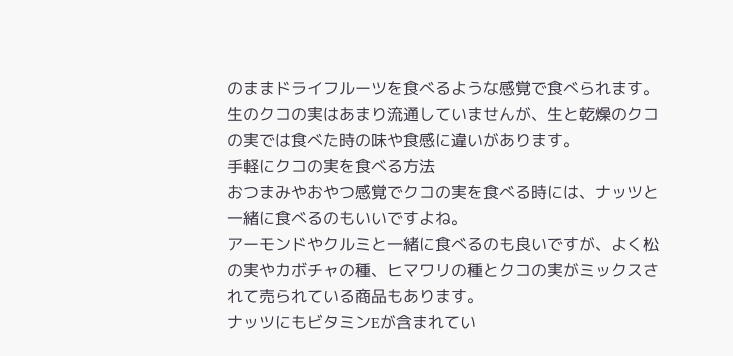のままドライフルーツを食べるような感覚で食べられます。
生のクコの実はあまり流通していませんが、生と乾燥のクコの実では食べた時の味や食感に違いがあります。
手軽にクコの実を食べる方法
おつまみやおやつ感覚でクコの実を食べる時には、ナッツと一緒に食べるのもいいですよね。
アーモンドやクルミと一緒に食べるのも良いですが、よく松の実やカボチャの種、ヒマワリの種とクコの実がミックスされて売られている商品もあります。
ナッツにもビタミンEが含まれてい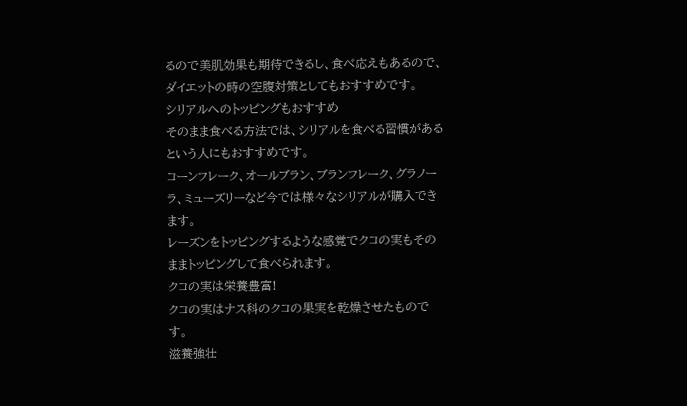るので美肌効果も期待できるし、食べ応えもあるので、ダイエットの時の空腹対策としてもおすすめです。
シリアルへのトッピングもおすすめ
そのまま食べる方法では、シリアルを食べる習慣があるという人にもおすすめです。
コーンフレーク、オールブラン、ブランフレーク、グラノーラ、ミューズリーなど今では様々なシリアルが購入できます。
レーズンをトッピングするような感覚でクコの実もそのままトッピングして食べられます。
クコの実は栄養豊富!
クコの実はナス科のクコの果実を乾燥させたものです。
滋養強壮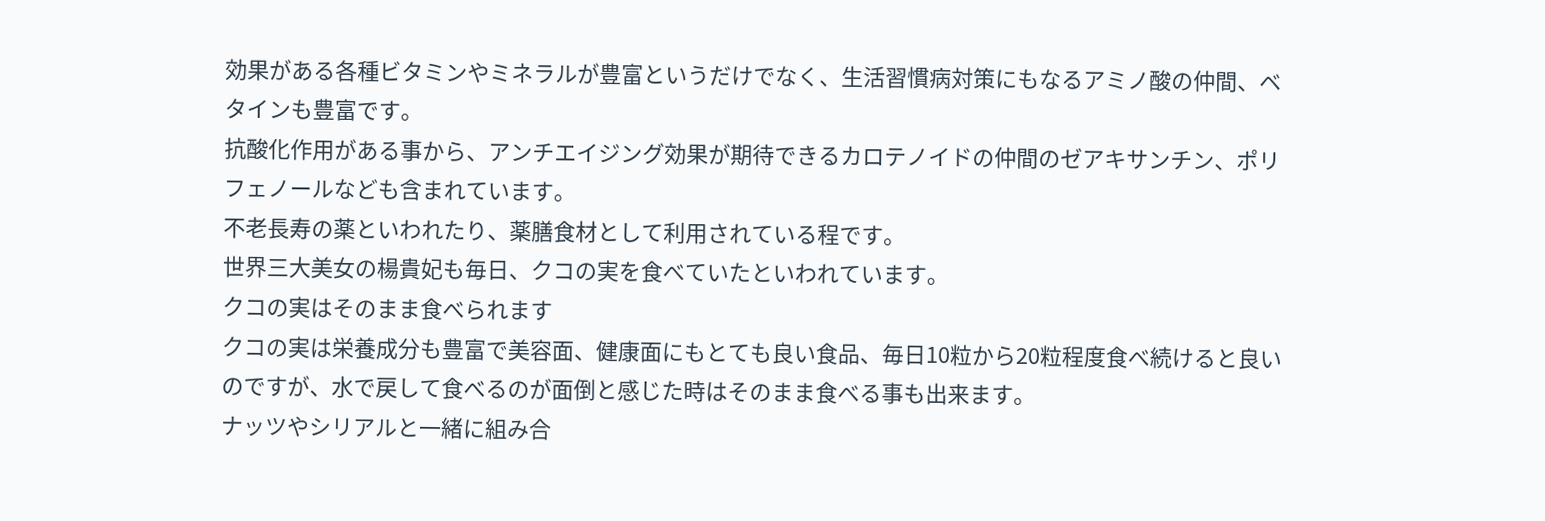効果がある各種ビタミンやミネラルが豊富というだけでなく、生活習慣病対策にもなるアミノ酸の仲間、ベタインも豊富です。
抗酸化作用がある事から、アンチエイジング効果が期待できるカロテノイドの仲間のゼアキサンチン、ポリフェノールなども含まれています。
不老長寿の薬といわれたり、薬膳食材として利用されている程です。
世界三大美女の楊貴妃も毎日、クコの実を食べていたといわれています。
クコの実はそのまま食べられます
クコの実は栄養成分も豊富で美容面、健康面にもとても良い食品、毎日10粒から20粒程度食べ続けると良いのですが、水で戻して食べるのが面倒と感じた時はそのまま食べる事も出来ます。
ナッツやシリアルと一緒に組み合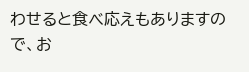わせると食べ応えもありますので、お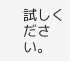試しください。